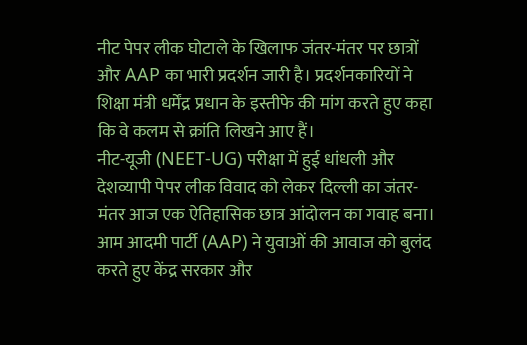नीट पेपर लीक घोटाले के खिलाफ जंतर-मंतर पर छात्रों और AAP का भारी प्रदर्शन जारी है। प्रदर्शनकारियों ने शिक्षा मंत्री धर्मेंद्र प्रधान के इस्तीफे की मांग करते हुए कहा कि वे कलम से क्रांति लिखने आए हैं।
नीट-यूजी (NEET-UG) परीक्षा में हुई धांधली और देशव्यापी पेपर लीक विवाद को लेकर दिल्ली का जंतर-मंतर आज एक ऐतिहासिक छात्र आंदोलन का गवाह बना। आम आदमी पार्टी (AAP) ने युवाओं की आवाज को बुलंद करते हुए केंद्र सरकार और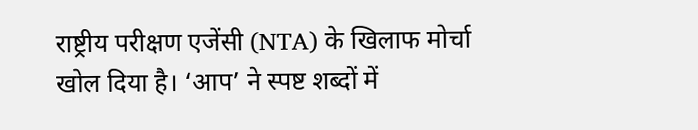राष्ट्रीय परीक्षण एजेंसी (NTA) के खिलाफ मोर्चा खोल दिया है। ‘आप’ ने स्पष्ट शब्दों में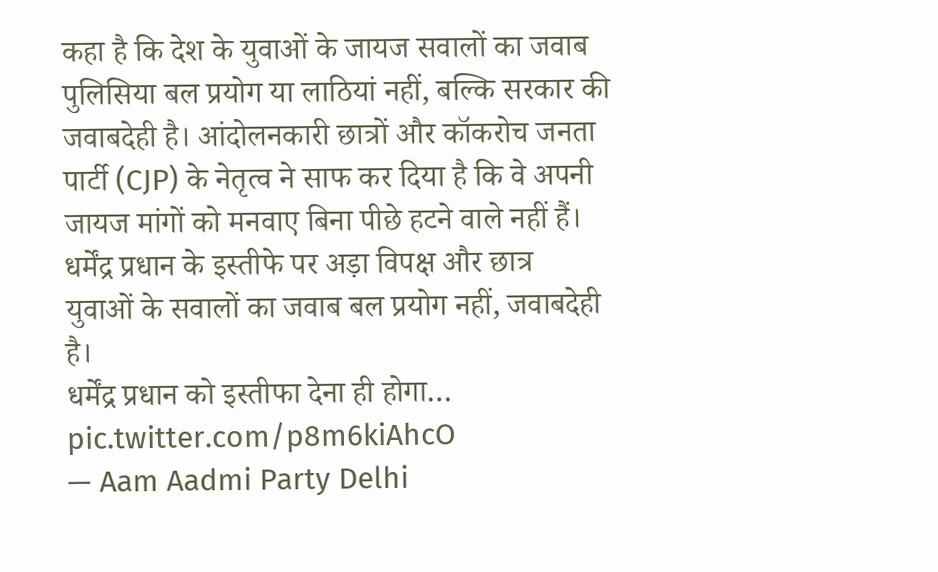कहा है कि देश के युवाओं के जायज सवालों का जवाब पुलिसिया बल प्रयोग या लाठियां नहीं, बल्कि सरकार की जवाबदेही है। आंदोलनकारी छात्रों और कॉकरोच जनता पार्टी (CJP) के नेतृत्व ने साफ कर दिया है कि वे अपनी जायज मांगों को मनवाए बिना पीछे हटने वाले नहीं हैं।
धर्मेंद्र प्रधान के इस्तीफे पर अड़ा विपक्ष और छात्र
युवाओं के सवालों का जवाब बल प्रयोग नहीं, जवाबदेही है।
धर्मेंद्र प्रधान को इस्तीफा देना ही होगा… pic.twitter.com/p8m6kiAhcO
— Aam Aadmi Party Delhi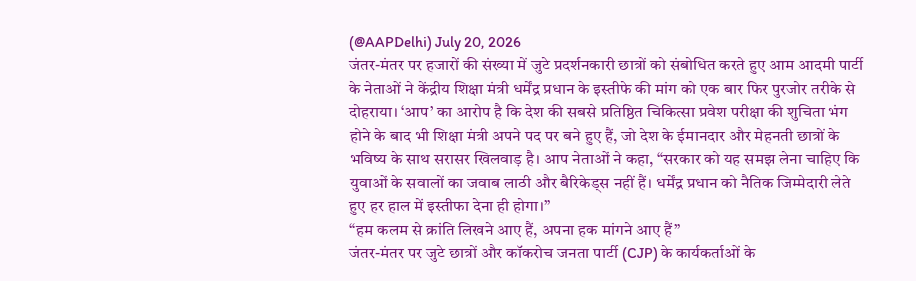(@AAPDelhi) July 20, 2026
जंतर-मंतर पर हजारों की संख्या में जुटे प्रदर्शनकारी छात्रों को संबोधित करते हुए आम आदमी पार्टी के नेताओं ने केंद्रीय शिक्षा मंत्री धर्मेंद्र प्रधान के इस्तीफे की मांग को एक बार फिर पुरजोर तरीके से दोहराया। ‘आप’ का आरोप है कि देश की सबसे प्रतिष्ठित चिकित्सा प्रवेश परीक्षा की शुचिता भंग होने के बाद भी शिक्षा मंत्री अपने पद पर बने हुए हैं, जो देश के ईमानदार और मेहनती छात्रों के भविष्य के साथ सरासर खिलवाड़ है। आप नेताओं ने कहा, “सरकार को यह समझ लेना चाहिए कि युवाओं के सवालों का जवाब लाठी और बैरिकेड्स नहीं हैं। धर्मेंद्र प्रधान को नैतिक जिम्मेदारी लेते हुए हर हाल में इस्तीफा देना ही होगा।”
“हम कलम से क्रांति लिखने आए हैं, अपना हक मांगने आए हैं”
जंतर-मंतर पर जुटे छात्रों और कॉकरोच जनता पार्टी (CJP) के कार्यकर्ताओं के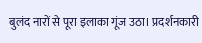बुलंद नारों से पूरा इलाका गूंज उठा। प्रदर्शनकारी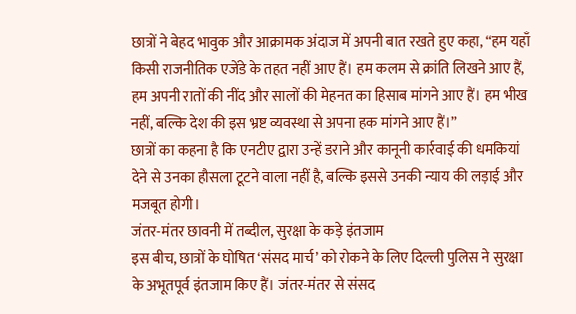छात्रों ने बेहद भावुक और आक्रामक अंदाज में अपनी बात रखते हुए कहा, “हम यहाँ किसी राजनीतिक एजेंडे के तहत नहीं आए हैं। हम कलम से क्रांति लिखने आए हैं, हम अपनी रातों की नींद और सालों की मेहनत का हिसाब मांगने आए हैं। हम भीख नहीं, बल्कि देश की इस भ्रष्ट व्यवस्था से अपना हक मांगने आए हैं।”
छात्रों का कहना है कि एनटीए द्वारा उन्हें डराने और कानूनी कार्रवाई की धमकियां देने से उनका हौसला टूटने वाला नहीं है, बल्कि इससे उनकी न्याय की लड़ाई और मजबूत होगी।
जंतर-मंतर छावनी में तब्दील, सुरक्षा के कड़े इंतजाम
इस बीच, छात्रों के घोषित ‘संसद मार्च’ को रोकने के लिए दिल्ली पुलिस ने सुरक्षा के अभूतपूर्व इंतजाम किए हैं। जंतर-मंतर से संसद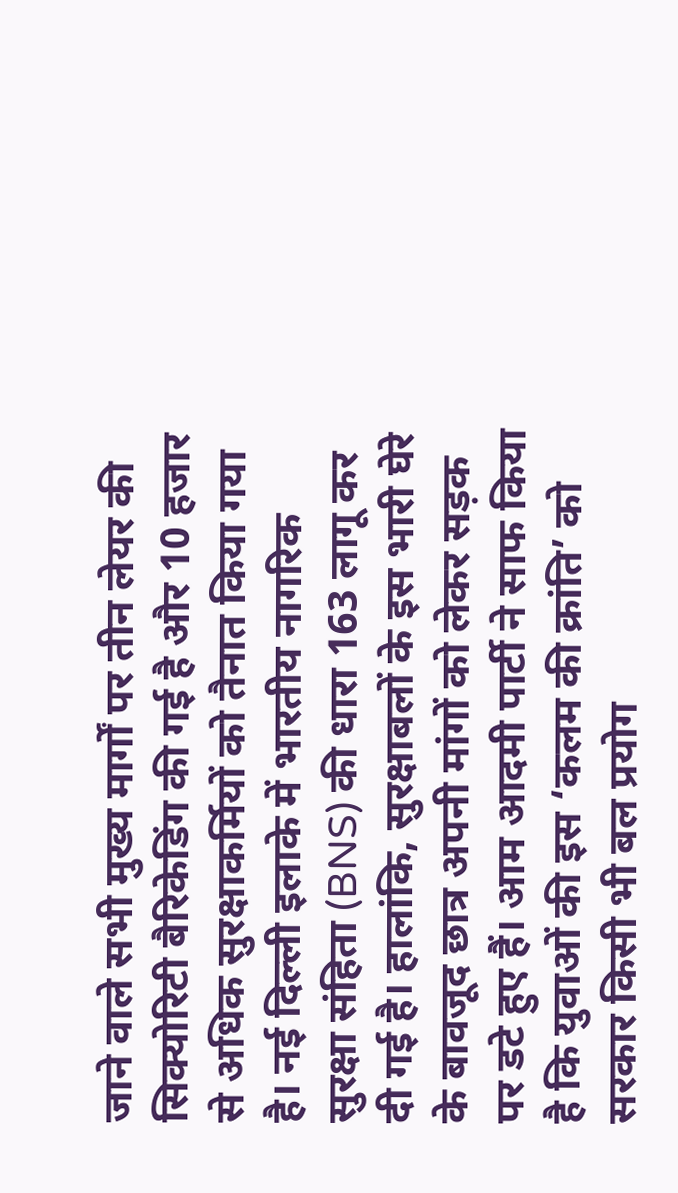जाने वाले सभी मुख्य मार्गों पर तीन लेयर की सिक्योरिटी बैरिकेडिंग की गई है और 10 हजार से अधिक सुरक्षाकर्मियों को तैनात किया गया है। नई दिल्ली इलाके में भारतीय नागरिक सुरक्षा संहिता (BNS) की धारा 163 लागू कर दी गई है। हालांकि, सुरक्षाबलों के इस भारी घेरे के बावजूद छात्र अपनी मांगों को लेकर सड़क पर डटे हुए हैं। आम आदमी पार्टी ने साफ किया है कि युवाओं की इस ‘कलम की क्रांति’ को सरकार किसी भी बल प्रयोग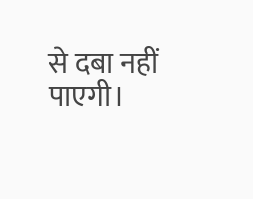से दबा नहीं पाएगी।